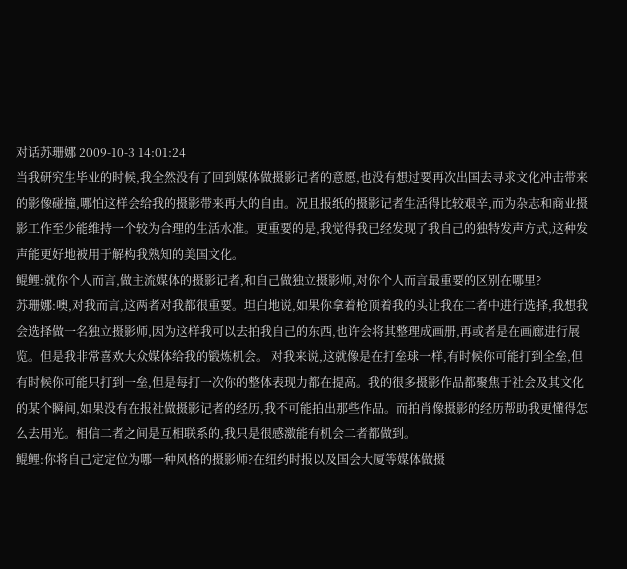对话苏珊娜 2009-10-3 14:01:24
当我研究生毕业的时候,我全然没有了回到媒体做摄影记者的意愿,也没有想过要再次出国去寻求文化冲击带来的影像碰撞,哪怕这样会给我的摄影带来再大的自由。况且报纸的摄影记者生活得比较艰辛,而为杂志和商业摄影工作至少能维持一个较为合理的生活水准。更重要的是,我觉得我已经发现了我自己的独特发声方式,这种发声能更好地被用于解构我熟知的美国文化。
鲲鲤:就你个人而言,做主流媒体的摄影记者,和自己做独立摄影师,对你个人而言最重要的区别在哪里?
苏珊娜:噢,对我而言,这两者对我都很重要。坦白地说,如果你拿着枪顶着我的头让我在二者中进行选择,我想我会选择做一名独立摄影师,因为这样我可以去拍我自己的东西,也许会将其整理成画册,再或者是在画廊进行展览。但是我非常喜欢大众媒体给我的锻炼机会。 对我来说,这就像是在打垒球一样,有时候你可能打到全垒,但有时候你可能只打到一垒,但是每打一次你的整体表现力都在提高。我的很多摄影作品都聚焦于社会及其文化的某个瞬间,如果没有在报社做摄影记者的经历,我不可能拍出那些作品。而拍肖像摄影的经历帮助我更懂得怎么去用光。相信二者之间是互相联系的,我只是很感激能有机会二者都做到。
鲲鲤:你将自己定定位为哪一种风格的摄影师?在纽约时报以及国会大厦等媒体做摄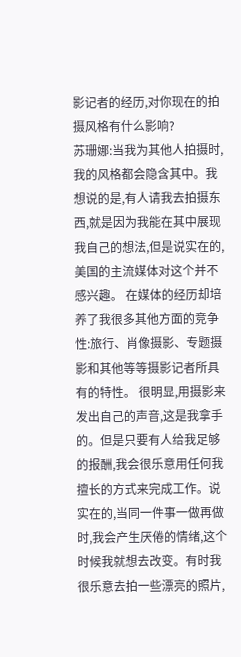影记者的经历,对你现在的拍摄风格有什么影响?
苏珊娜:当我为其他人拍摄时,我的风格都会隐含其中。我想说的是,有人请我去拍摄东西,就是因为我能在其中展现我自己的想法,但是说实在的,美国的主流媒体对这个并不感兴趣。 在媒体的经历却培养了我很多其他方面的竞争性:旅行、肖像摄影、专题摄影和其他等等摄影记者所具有的特性。 很明显,用摄影来发出自己的声音,这是我拿手的。但是只要有人给我足够的报酬,我会很乐意用任何我擅长的方式来完成工作。说实在的,当同一件事一做再做时,我会产生厌倦的情绪,这个时候我就想去改变。有时我很乐意去拍一些漂亮的照片,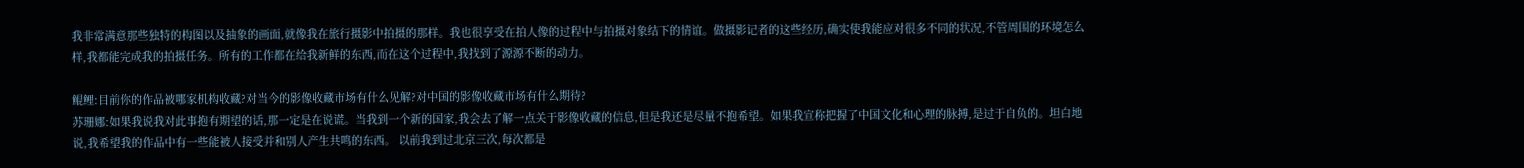我非常满意那些独特的构图以及抽象的画面,就像我在旅行摄影中拍摄的那样。我也很享受在拍人像的过程中与拍摄对象结下的情谊。做摄影记者的这些经历,确实使我能应对很多不同的状况,不管周围的环境怎么样,我都能完成我的拍摄任务。所有的工作都在给我新鲜的东西,而在这个过程中,我找到了源源不断的动力。

鲲鲤:目前你的作品被哪家机构收藏?对当今的影像收藏市场有什么见解?对中国的影像收藏市场有什么期待?
苏珊娜:如果我说我对此事抱有期望的话,那一定是在说谎。当我到一个新的国家,我会去了解一点关于影像收藏的信息,但是我还是尽量不抱希望。如果我宣称把握了中国文化和心理的脉搏,是过于自负的。坦白地说,我希望我的作品中有一些能被人接受并和别人产生共鸣的东西。 以前我到过北京三次,每次都是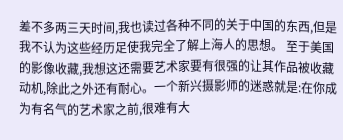差不多两三天时间,我也读过各种不同的关于中国的东西,但是我不认为这些经历足使我完全了解上海人的思想。 至于美国的影像收藏,我想这还需要艺术家要有很强的让其作品被收藏动机,除此之外还有耐心。一个新兴摄影师的迷惑就是:在你成为有名气的艺术家之前,很难有大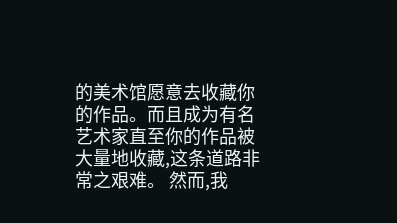的美术馆愿意去收藏你的作品。而且成为有名艺术家直至你的作品被大量地收藏,这条道路非常之艰难。 然而,我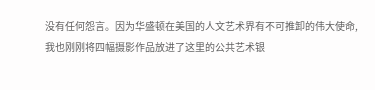没有任何怨言。因为华盛顿在美国的人文艺术界有不可推卸的伟大使命,我也刚刚将四幅摄影作品放进了这里的公共艺术银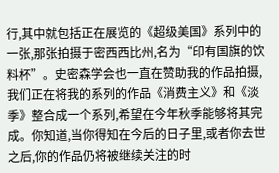行,其中就包括正在展览的《超级美国》系列中的一张,那张拍摄于密西西比州,名为“印有国旗的饮料杯”。史密森学会也一直在赞助我的作品拍摄,我们正在将我的系列的作品《消费主义》和《淡季》整合成一个系列,希望在今年秋季能够将其完成。你知道,当你得知在今后的日子里,或者你去世之后,你的作品仍将被继续关注的时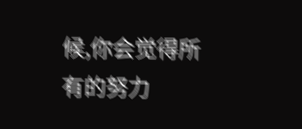候,你会觉得所有的努力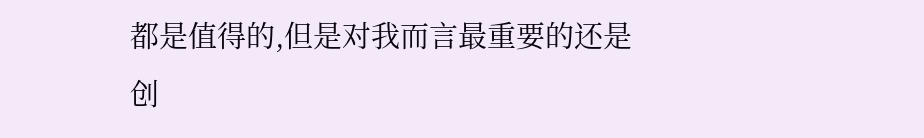都是值得的,但是对我而言最重要的还是创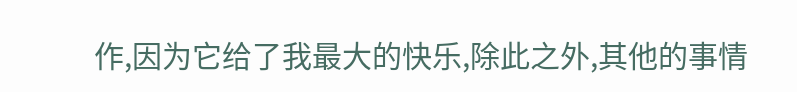作,因为它给了我最大的快乐,除此之外,其他的事情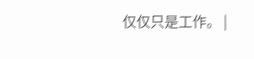仅仅只是工作。 |